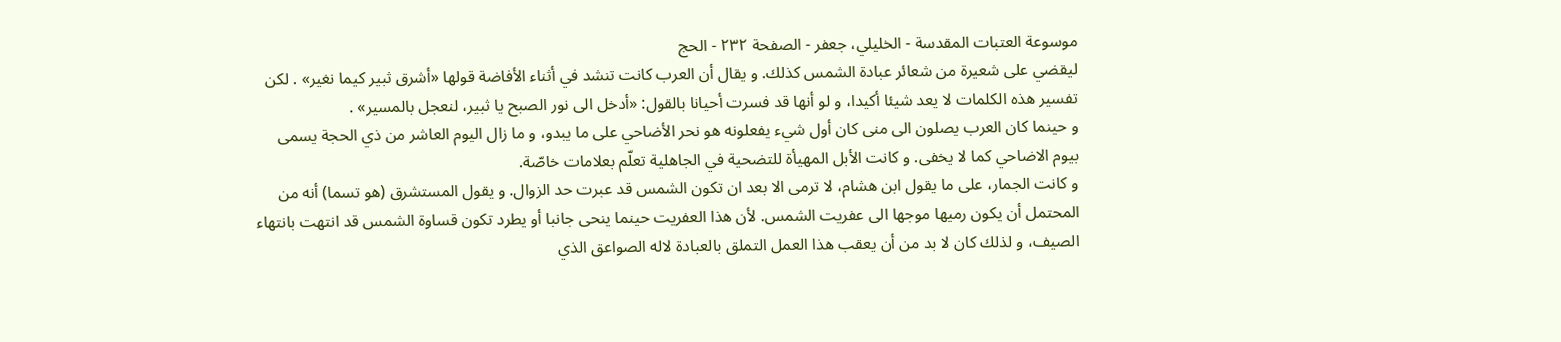موسوعة العتبات المقدسة - الخليلي، جعفر - الصفحة ٢٣٢ - الحج
ليقضي على شعيرة من شعائر عبادة الشمس كذلك. و يقال أن العرب كانت تنشد في أثناء الأفاضة قولها «أشرق ثبير كيما نغير» . لكن تفسير هذه الكلمات لا يعد شيئا أكيدا، و لو أنها قد فسرت أحيانا بالقول: «أدخل الى نور الصبح يا ثبير، لنعجل بالمسير» .
و حينما كان العرب يصلون الى منى كان أول شيء يفعلونه هو نحر الأضاحي على ما يبدو، و ما زال اليوم العاشر من ذي الحجة يسمى بيوم الاضاحي كما لا يخفى. و كانت الأبل المهيأة للتضحية في الجاهلية تعلّم بعلامات خاصّة.
و كانت الجمار، على ما يقول ابن هشام، لا ترمى الا بعد ان تكون الشمس قد عبرت حد الزوال. و يقول المستشرق (هو تسما) أنه من المحتمل أن يكون رميها موجها الى عفريت الشمس. لأن هذا العفريت حينما ينحى جانبا أو يطرد تكون قساوة الشمس قد انتهت بانتهاء الصيف، و لذلك كان لا بد من أن يعقب هذا العمل التملق بالعبادة لاله الصواعق الذي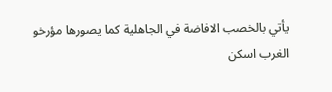يأتي بالخصب الافاضة في الجاهلية كما يصورها مؤرخو الغرب اسكن